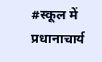#स्कूल में प्रधानाचार्य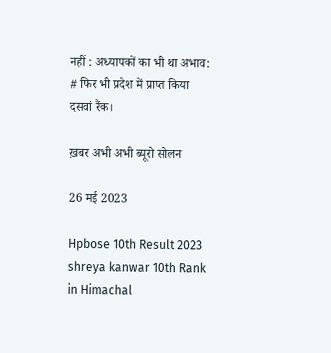नहीं : अध्यापकों का भी था अभाव: # फिर भी प्रदेश में प्राप्त किया दसवां रैंक।

ख़बर अभी अभी ब्यूरो सोलन

26 मई 2023

Hpbose 10th Result 2023 shreya kanwar 10th Rank  in Himachal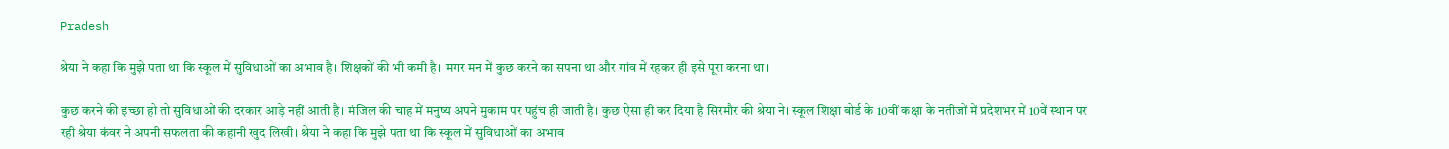Pradesh

श्रेया ने कहा कि मुझे पता था कि स्कूल में सुविधाओं का अभाव है। शिक्षकों की भी कमी है। मगर मन में कुछ करने का सपना था और गांव में रहकर ही इसे पूरा करना था।

कुछ करने की इच्छा हो तो सुविधाओं की दरकार आड़े नहीं आती है। मंजिल की चाह में मनुष्य अपने मुकाम पर पहुंच ही जाती है। कुछ ऐसा ही कर दिया है सिरमौर की श्रेया ने। स्कूल शिक्षा बोर्ड के 10वीं कक्षा के नतीजों में प्रदेशभर में 10वें स्थान पर रही श्रेया कंवर ने अपनी सफलता की कहानी खुद लिखी। श्रेया ने कहा कि मुझे पता था कि स्कूल में सुविधाओं का अभाव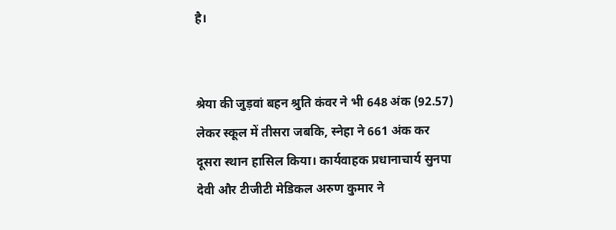है।


श्रेया की जुड़वां बहन श्रुति कंवर ने भी 648 अंक (92.57) लेकर स्कूल में तीसरा जबकि, स्नेहा ने 661 अंक कर दूसरा स्थान हासिल किया। कार्यवाहक प्रधानाचार्य सुनपा देवी और टीजीटी मेडिकल अरुण कुमार ने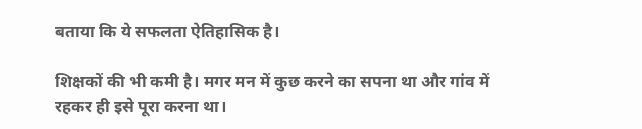बताया कि ये सफलता ऐतिहासिक है।

शिक्षकों की भी कमी है। मगर मन में कुछ करने का सपना था और गांव में रहकर ही इसे पूरा करना था।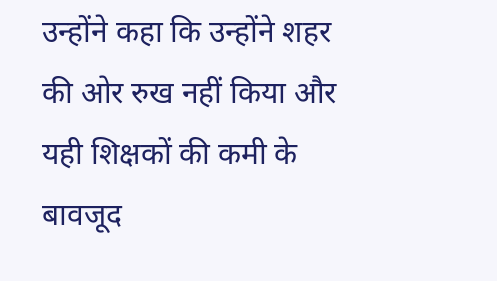उन्होंने कहा कि उन्होंने शहर की ओर रुख नहीं किया और यही शिक्षकों की कमी के बावजूद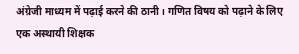अंग्रेजी माध्यम में पढ़ाई करने की ठानी। गणित विषय को पढ़ाने के लिए एक अस्थायी शिक्षक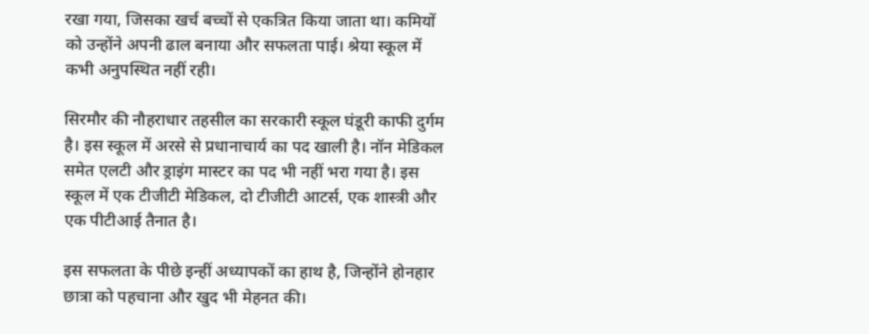रखा गया, जिसका खर्च बच्चों से एकत्रित किया जाता था। कमियों को उन्होंने अपनी ढाल बनाया और सफलता पाई। श्रेया स्कूल में कभी अनुपस्थित नहीं रही।

सिरमौर की नौहराधार तहसील का सरकारी स्कूल घंडूरी काफी दुर्गम है। इस स्कूल में अरसे से प्रधानाचार्य का पद खाली है। नॉन मेडिकल समेत एलटी और ड्राइंग मास्टर का पद भी नहीं भरा गया है। इस स्कूल में एक टीजीटी मेडिकल, दो टीजीटी आटर्स, एक शास्त्री और एक पीटीआई तैनात है।

इस सफलता के पीछे इन्हीं अध्यापकों का हाथ है, जिन्होंने होनहार छात्रा को पहचाना और खुद भी मेहनत की।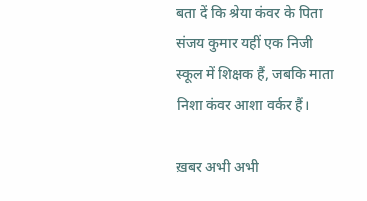बता दें कि श्रेया कंवर के पिता संजय कुमार यहीं एक निजी स्कूल में शिक्षक हैं, जबकि माता निशा कंवर आशा वर्कर हैं।

ख़बर अभी अभी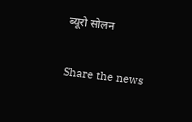ब्यूरो सोलन

Share the news